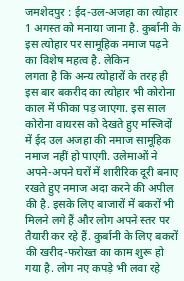जमशेदपुर : ईद-उल-अजहा का त्योहार 1 अगस्त को मनाया जाना है. कुर्बानी के इस त्योहार पर सामूहिक नमाज पढ़ने का विशेष महत्व है. लेकिन
लगता है कि अन्य त्योहारों के तरह ही इस बार बकरीद का त्योहार भी कोरोना काल में फीका पड़ जाएगा. इस साल कोरोना वायरस को देखते हुए मस्जिदों में ईद उल अजहा की नमाज सामूहिक नमाज नहीं हो पाएगी. उलेमाओं ने अपने-अपने घरों में शारीरिक दूरी बनाए रखते हुए नमाज अदा करने की अपील की है. इसके लिए बाजारों में बकरों भी मिलने लगे हैं और लोग अपने स्तर पर तैयारी कर रहे हैं. कुर्बानी के लिए बकरों की खरीद-फरोख्त का काम शुरू हो गया है. लोग नए कपड़े भी लवा रहे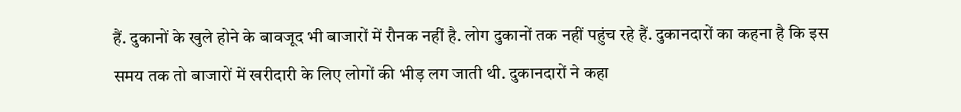हैं. दुकानों के खुले होने के बावजूद भी बाजारों में रौनक नहीं है. लोग दुकानों तक नहीं पहुंच रहे हैं. दुकानदारों का कहना है कि इस समय तक तो बाजारों में खरीदारी के लिए लोगों की भीड़ लग जाती थी. दुकानदारों ने कहा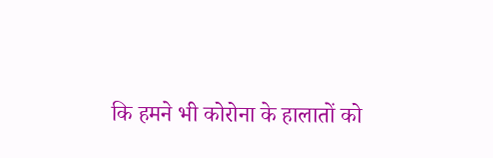कि हमने भी कोरोना के हालातों को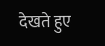देखते हुए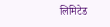लिमिटेड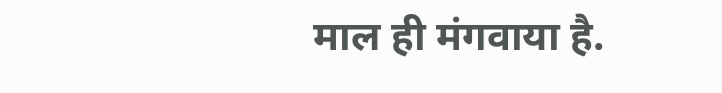माल ही मंगवाया है.